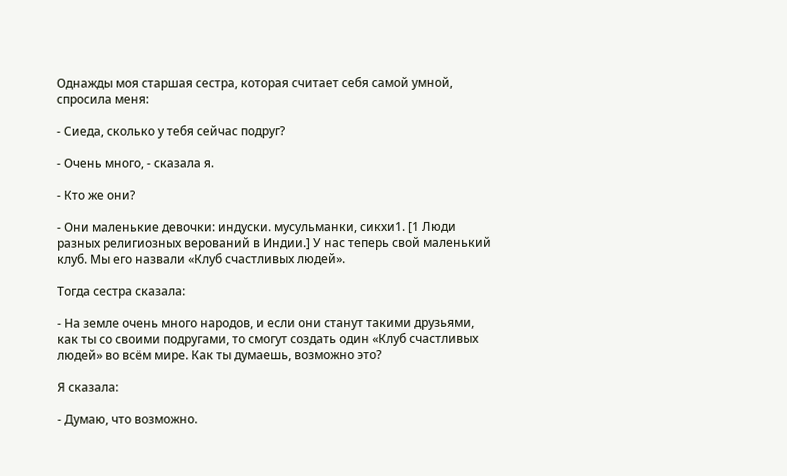Однажды моя старшая сестра, которая считает себя самой умной, спросила меня:

- Сиеда, сколько у тебя сейчас подруг?

- Очень много, - сказала я.

- Кто же они?

- Они маленькие девочки: индуски. мусульманки, сикхи1. [1 Люди разных религиозных верований в Индии.] У нас теперь свой маленький клуб. Мы его назвали «Клуб счастливых людей».

Тогда сестра сказала:

- На земле очень много народов, и если они станут такими друзьями, как ты со своими подругами, то смогут создать один «Клуб счастливых людей» во всём мире. Как ты думаешь, возможно это?

Я сказала:

- Думаю, что возможно.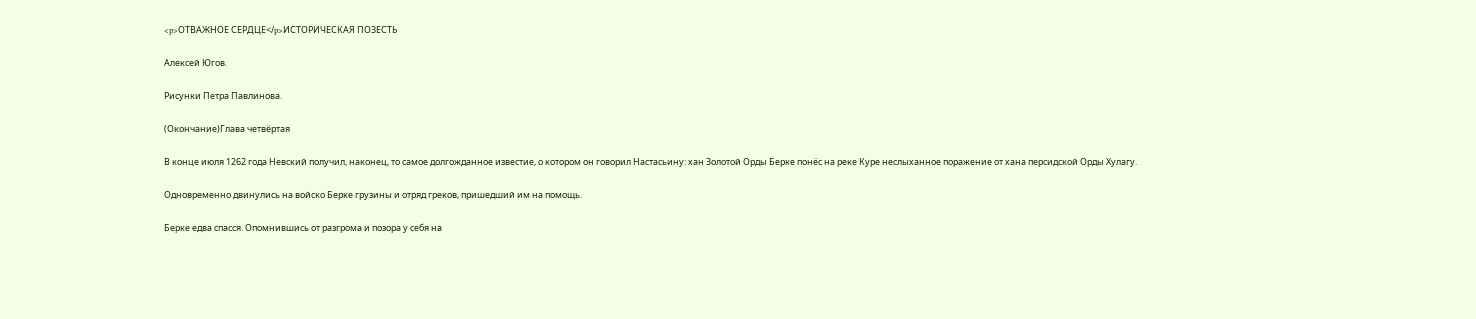<p>ОТВАЖНОЕ СЕРДЦЕ</p>ИСТОРИЧЕСКАЯ ПОЗЕСТЬ

Алексей Югов.

Рисунки Петра Павлинова.

(Окончание)Глава четвёртая

В конце июля 1262 года Невский получил, наконец, то самое долгожданное известие, о котором он говорил Настасьину: хан Золотой Орды Берке понёс на реке Куре неслыханное поражение от хана персидской Орды Хулагу.

Одновременно двинулись на войско Берке грузины и отряд греков, пришедший им на помощь.

Берке едва спасся. Опомнившись от разгрома и позора у себя на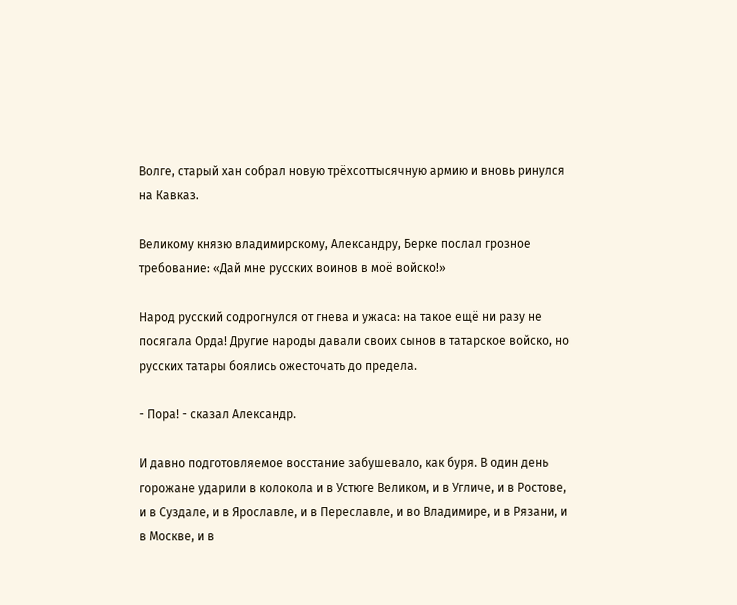Волге, старый хан собрал новую трёхсоттысячную армию и вновь ринулся на Кавказ.

Великому князю владимирскому, Александру, Берке послал грозное требование: «Дай мне русских воинов в моё войско!»

Народ русский содрогнулся от гнева и ужаса: на такое ещё ни разу не посягала Орда! Другие народы давали своих сынов в татарское войско, но русских татары боялись ожесточать до предела.

- Пора! - сказал Александр.

И давно подготовляемое восстание забушевало, как буря. В один день горожане ударили в колокола и в Устюге Великом, и в Угличе, и в Ростове, и в Суздале, и в Ярославле, и в Переславле, и во Владимире, и в Рязани, и в Москве, и в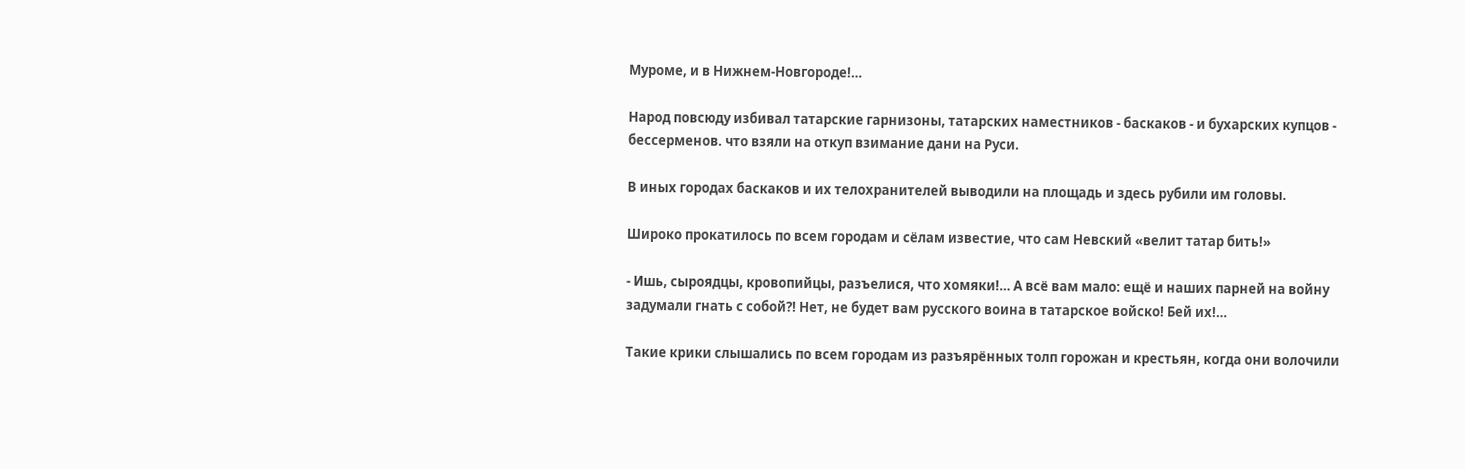Муроме, и в Нижнем-Новгороде!…

Народ повсюду избивал татарские гарнизоны, татарских наместников - баскаков - и бухарских купцов - бессерменов. что взяли на откуп взимание дани на Руси.

В иных городах баскаков и их телохранителей выводили на площадь и здесь рубили им головы.

Широко прокатилось по всем городам и сёлам известие, что сам Невский «велит татар бить!»

- Ишь, сыроядцы, кровопийцы, разъелися, что хомяки!… А всё вам мало: ещё и наших парней на войну задумали гнать с собой?! Нет, не будет вам русского воина в татарское войско! Бей их!…

Такие крики слышались по всем городам из разъярённых толп горожан и крестьян, когда они волочили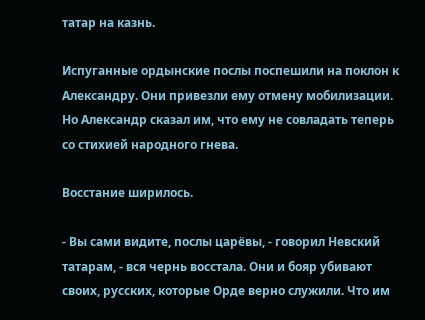татар на казнь.

Испуганные ордынские послы поспешили на поклон к Александру. Они привезли ему отмену мобилизации. Но Александр сказал им, что ему не совладать теперь со стихией народного гнева.

Восстание ширилось.

- Вы сами видите, послы царёвы, - говорил Невский татарам, - вся чернь восстала. Они и бояр убивают своих, русских, которые Орде верно служили. Что им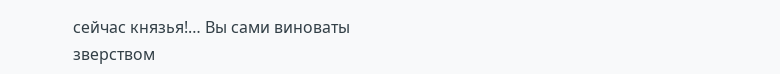сейчас князья!… Вы сами виноваты зверством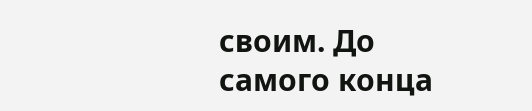своим. До самого конца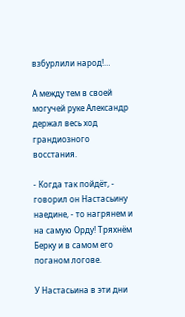взбурлили народ!…

А между тем в своей могучей руке Александр держал весь ход грандиозного восстания.

- Когда так пойдёт, - говорил он Настасьину наедине, - то нагрянем и на самую Орду! Тряхнём Берку и в самом его поганом логове.

У Настасьина в эти дни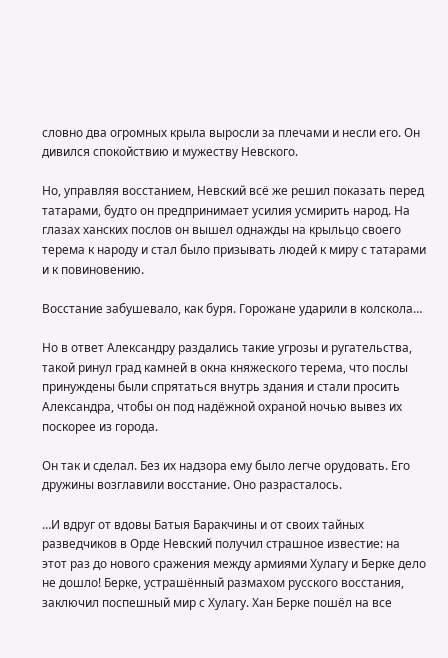словно два огромных крыла выросли за плечами и несли его. Он дивился спокойствию и мужеству Невского.

Но, управляя восстанием, Невский всё же решил показать перед татарами, будто он предпринимает усилия усмирить народ. На глазах ханских послов он вышел однажды на крыльцо своего терема к народу и стал было призывать людей к миру с татарами и к повиновению.

Восстание забушевало, как буря. Горожане ударили в колскола…

Но в ответ Александру раздались такие угрозы и ругательства, такой ринул град камней в окна княжеского терема, что послы принуждены были спрятаться внутрь здания и стали просить Александра, чтобы он под надёжной охраной ночью вывез их поскорее из города.

Он так и сделал. Без их надзора ему было легче орудовать. Его дружины возглавили восстание. Оно разрасталось.

…И вдруг от вдовы Батыя Баракчины и от своих тайных разведчиков в Орде Невский получил страшное известие: на этот раз до нового сражения между армиями Хулагу и Берке дело не дошло! Берке, устрашённый размахом русского восстания, заключил поспешный мир с Хулагу. Хан Берке пошёл на все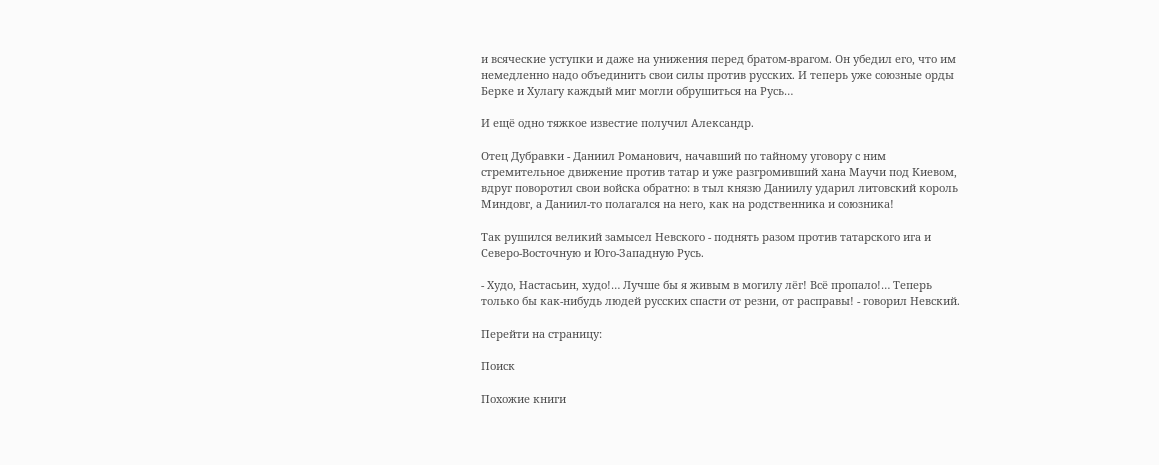и всяческие уступки и даже на унижения перед братом-врагом. Он убедил его, что им немедленно надо объединить свои силы против русских. И теперь уже союзные орды Берке и Хулагу каждый миг могли обрушиться на Русь…

И ещё одно тяжкое известие получил Александр.

Отец Дубравки - Даниил Романович, начавший по тайному уговору с ним стремительное движение против татар и уже разгромивший хана Маучи под Киевом, вдруг поворотил свои войска обратно: в тыл князю Даниилу ударил литовский король Миндовг, а Даниил-то полагался на него, как на родственника и союзника!

Так рушился великий замысел Невского - поднять разом против татарского ига и Северо-Восточную и Юго-Западную Русь.

- Худо, Настасьин, худо!… Лучше бы я живым в могилу лёг! Всё пропало!… Теперь только бы как-нибудь людей русских спасти от резни, от расправы! - говорил Невский.

Перейти на страницу:

Поиск

Похожие книги